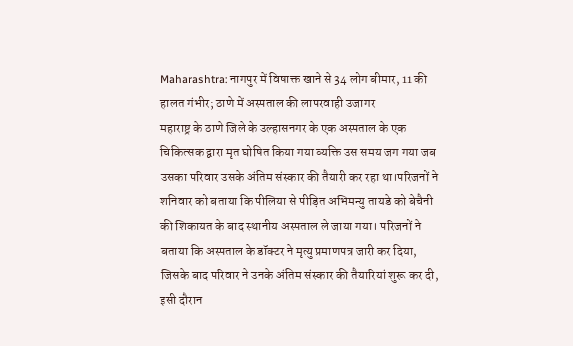Maharashtra: नागपुर में विषाक्त खाने से 34 लोग बीमार, 11 की हालत गंभीर; ठाणे में अस्पताल की लापरवाही उजागर
महाराष्ट्र के ठाणे जिले के उल्हासनगर के एक अस्पताल के एक चिकित्सक द्वारा मृत घोषित किया गया व्यक्ति उस समय जग गया जब उसका परिवार उसके अंतिम संस्कार की तैयारी कर रहा था।परिजनों ने शनिवार को बताया कि पीलिया से पीड़ित अभिमन्यु तायडे को बेचैनी की शिकायत के बाद स्थानीय अस्पताल ले जाया गया। परिजनों ने बताया कि अस्पताल के डॉक्टर ने मृत्यु प्रमाणपत्र जारी कर दिया, जिसके बाद परिवार ने उनके अंतिम संस्कार की तैयारियां शुरू कर दी, इसी दौरान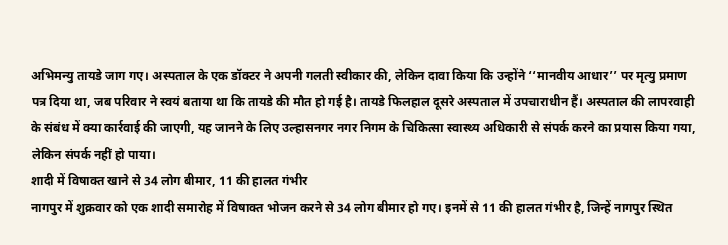अभिमन्यु तायडे जाग गए। अस्पताल के एक डॉक्टर ने अपनी गलती स्वीकार की, लेकिन दावा किया कि उन्होंने ‘‘मानवीय आधार’’ पर मृत्यु प्रमाण पत्र दिया था, जब परिवार ने स्वयं बताया था कि तायडे की मौत हो गई है। तायडे फिलहाल दूसरे अस्पताल में उपचाराधीन हैं। अस्पताल की लापरवाही के संबंध में क्या कार्रवाई की जाएगी, यह जानने के लिए उल्हासनगर नगर निगम के चिकित्सा स्वास्थ्य अधिकारी से संपर्क करने का प्रयास किया गया, लेकिन संपर्क नहीं हो पाया।
शादी में विषाक्त खाने से 34 लोग बीमार, 11 की हालत गंभीर
नागपुर में शुक्रवार को एक शादी समारोह में विषाक्त भोजन करने से 34 लोग बीमार हो गए। इनमें से 11 की हालत गंभीर है, जिन्हें नागपुर स्थित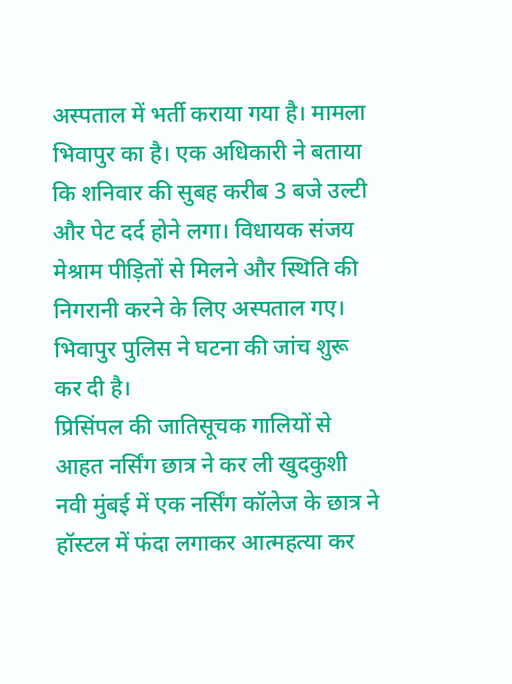अस्पताल में भर्ती कराया गया है। मामला भिवापुर का है। एक अधिकारी ने बताया कि शनिवार की सुबह करीब 3 बजे उल्टी और पेट दर्द होने लगा। विधायक संजय मेश्राम पीड़ितों से मिलने और स्थिति की निगरानी करने के लिए अस्पताल गए। भिवापुर पुलिस ने घटना की जांच शुरू कर दी है।
प्रिसिंपल की जातिसूचक गालियों से आहत नर्सिंग छात्र ने कर ली खुदकुशी
नवी मुंबई में एक नर्सिंग कॉलेज के छात्र ने हॉस्टल में फंदा लगाकर आत्महत्या कर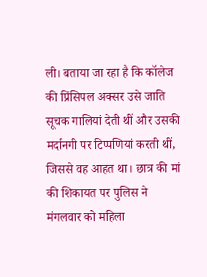ली। बताया जा रहा है कि कॉलेज की प्रिंसिपल अक्सर उसे जाति सूचक गालियां देती थीं और उसकी मर्दानगी पर टिप्पणियां करती थीं, जिससे वह आहत था। छात्र की मां की शिकायत पर पुलिस ने मंगलवार को महिला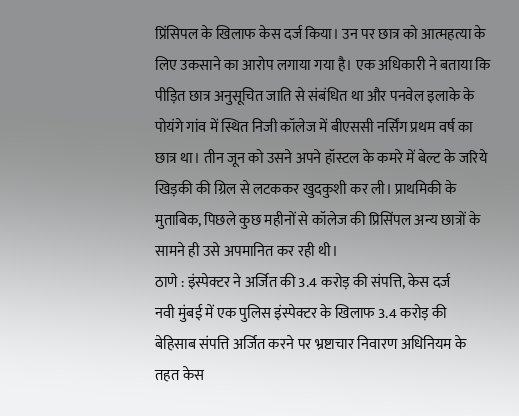प्रिंसिपल के खिलाफ केस दर्ज किया। उन पर छात्र को आत्महत्या के लिए उकसाने का आरोप लगाया गया है। एक अधिकारी ने बताया कि पीड़ित छात्र अनुसूचित जाति से संबंधित था और पनवेल इलाके के पोयंगे गांव में स्थित निजी कॉलेज में बीएससी नर्सिंग प्रथम वर्ष का छात्र था। तीन जून को उसने अपने हॉस्टल के कमरे में बेल्ट के जरिये खिड़की की ग्रिल से लटककर खुदकुशी कर ली। प्राथमिकी के मुताबिक, पिछले कुछ महीनों से कॉलेज की प्रिसिंपल अन्य छात्रों के सामने ही उसे अपमानित कर रही थी।
ठाणे : इंस्पेक्टर ने अर्जित की 3.4 करोड़ की संपत्ति, केस दर्ज
नवी मुंबई में एक पुलिस इंस्पेक्टर के खिलाफ 3.4 करोड़ की बेहिसाब संपत्ति अर्जित करने पर भ्रष्टाचार निवारण अधिनियम के तहत केस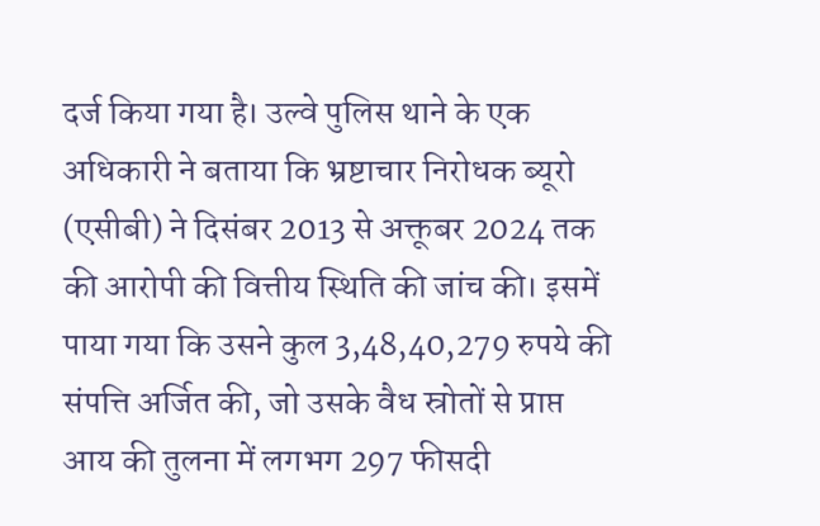दर्ज किया गया है। उल्वे पुलिस थाने के एक अधिकारी ने बताया कि भ्रष्टाचार निरोधक ब्यूरो (एसीबी) ने दिसंबर 2013 से अक्तूबर 2024 तक की आरोपी की वित्तीय स्थिति की जांच की। इसमें पाया गया कि उसने कुल 3,48,40,279 रुपये की संपत्ति अर्जित की, जो उसके वैध स्रोतों से प्राप्त आय की तुलना में लगभग 297 फीसदी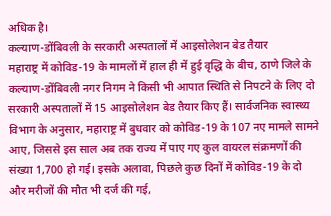अधिक है।
कल्याण-डोंबिवली के सरकारी अस्पतालों में आइसोलेशन बेड तैयार
महाराष्ट्र में कोविड-19 के मामलों में हाल ही में हुई वृद्धि के बीच, ठाणे जिले के कल्याण-डोंबिवली नगर निगम ने किसी भी आपात स्थिति से निपटने के लिए दो सरकारी अस्पतालों में 15 आइसोलेशन बेड तैयार किए हैं। सार्वजनिक स्वास्थ्य विभाग के अनुसार, महाराष्ट्र में बुधवार को कोविड-19 के 107 नए मामले सामने आए, जिससे इस साल अब तक राज्य में पाए गए कुल वायरल संक्रमणों की संख्या 1,700 हो गई। इसके अलावा, पिछले कुछ दिनों में कोविड-19 के दो और मरीजों की मौत भी दर्ज की गई,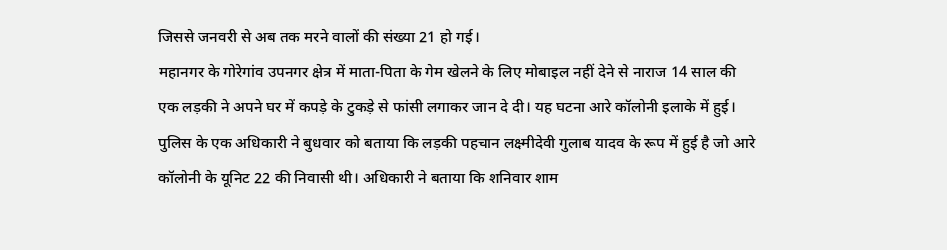जिससे जनवरी से अब तक मरने वालों की संख्या 21 हो गई।
महानगर के गोरेगांव उपनगर क्षेत्र में माता-पिता के गेम खेलने के लिए मोबाइल नहीं देने से नाराज 14 साल की एक लड़की ने अपने घर में कपड़े के टुकड़े से फांसी लगाकर जान दे दी। यह घटना आरे कॉलोनी इलाके में हुई। पुलिस के एक अधिकारी ने बुधवार को बताया कि लड़की पहचान लक्ष्मीदेवी गुलाब यादव के रूप में हुई है जो आरे कॉलोनी के यूनिट 22 की निवासी थी। अधिकारी ने बताया कि शनिवार शाम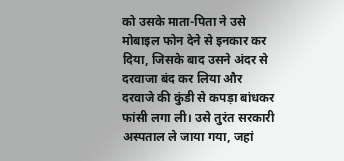को उसके माता-पिता ने उसे मोबाइल फोन देने से इनकार कर दिया, जिसके बाद उसने अंदर से दरवाजा बंद कर लिया और दरवाजे की कुंडी से कपड़ा बांधकर फांसी लगा ली। उसे तुरंत सरकारी अस्पताल ले जाया गया, जहां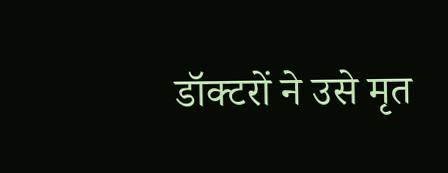डॉक्टरों ने उसे मृत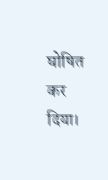घोषित कर दिया।